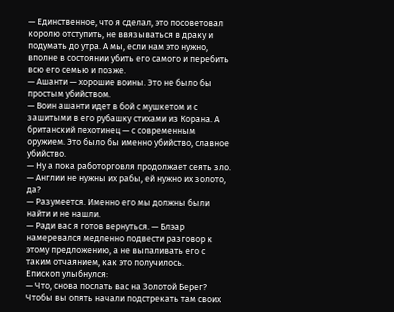— Единственное, что я сделал, это посоветовал королю отступить, не ввязываться в драку и подумать до утра. А мы, если нам это нужно, вполне в состоянии убить его самого и перебить всю его семью и позже.
— Ашанти — хорошие воины. Это не было бы простым убийством.
— Воин ашанти идет в бой с мушкетом и с зашитыми в его рубашку стихами из Корана. А британский пехотинец — с современным оружием. Это было бы именно убийство, славное убийство.
— Ну а пока работорговля продолжает сеять зло.
— Англии не нужны их рабы, ей нужно их золото, да?
— Разумеется. Именно его мы должны были найти и не нашли.
— Ради вас я готов вернуться. — Блэар намеревался медленно подвести разговор к этому предложению, а не выпаливать его с таким отчаянием, как это получилось.
Епископ улыбнулся:
— Что, снова послать вас на Золотой Берег? Чтобы вы опять начали подстрекать там своих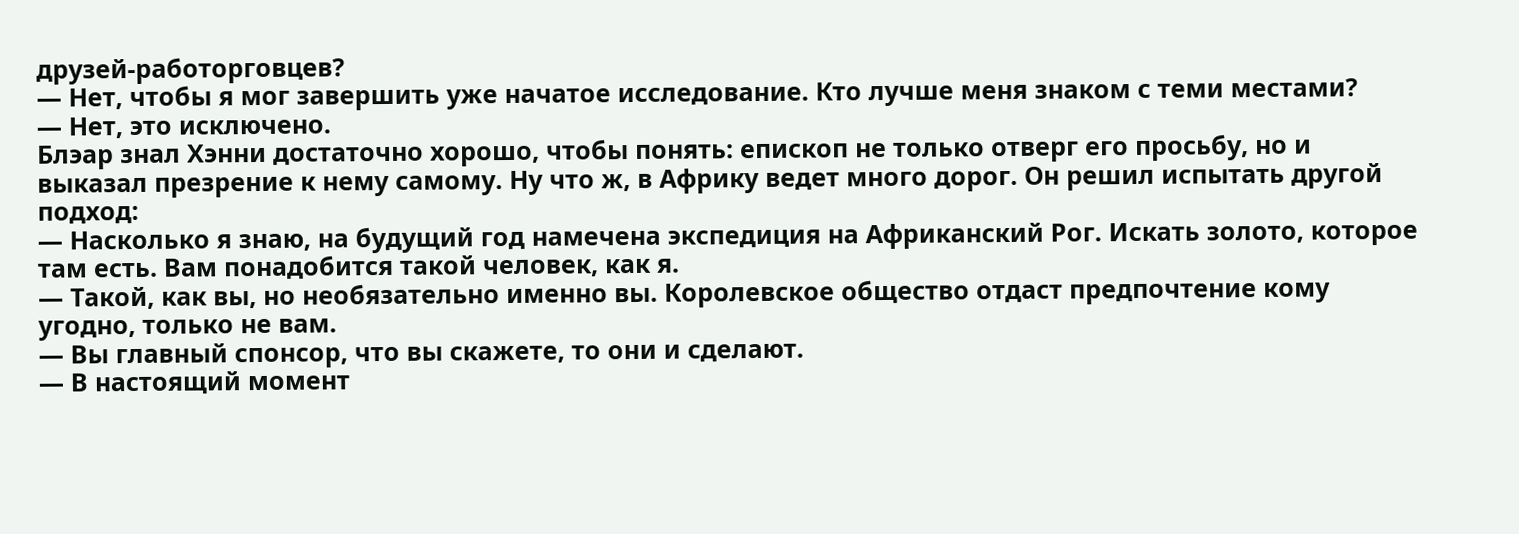друзей-работорговцев?
— Нет, чтобы я мог завершить уже начатое исследование. Кто лучше меня знаком с теми местами?
— Нет, это исключено.
Блэар знал Хэнни достаточно хорошо, чтобы понять: епископ не только отверг его просьбу, но и выказал презрение к нему самому. Ну что ж, в Африку ведет много дорог. Он решил испытать другой подход:
— Насколько я знаю, на будущий год намечена экспедиция на Африканский Рог. Искать золото, которое там есть. Вам понадобится такой человек, как я.
— Такой, как вы, но необязательно именно вы. Королевское общество отдаст предпочтение кому угодно, только не вам.
— Вы главный спонсор, что вы скажете, то они и сделают.
— В настоящий момент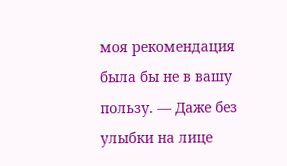моя рекомендация была бы не в вашу пользу. — Даже без улыбки на лице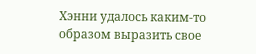Хэнни удалось каким-то образом выразить свое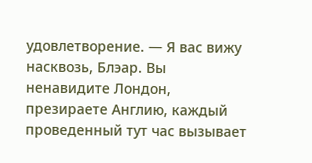удовлетворение. — Я вас вижу насквозь, Блэар. Вы ненавидите Лондон, презираете Англию, каждый проведенный тут час вызывает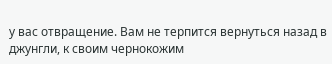у вас отвращение. Вам не терпится вернуться назад в джунгли, к своим чернокожим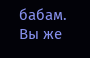бабам. Вы же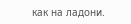как на ладони.